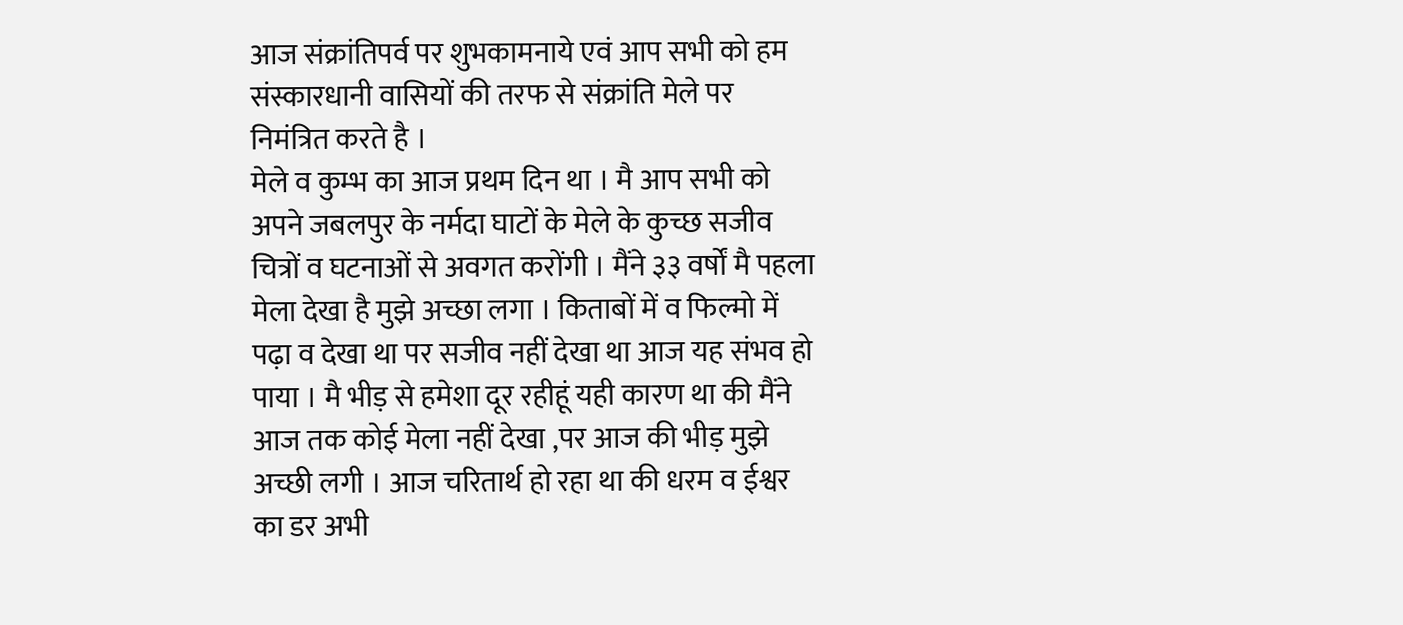आज संक्रांतिपर्व पर शुभकामनाये एवं आप सभी को हम संस्कारधानी वासियों की तरफ से संक्रांति मेले पर निमंत्रित करते है ।
मेले व कुम्भ का आज प्रथम दिन था । मै आप सभी को अपने जबलपुर के नर्मदा घाटों के मेले के कुच्छ सजीव चित्रों व घटनाओं से अवगत करोंगी । मैंने ३३ वर्षों मै पहला मेला देखा है मुझे अच्छा लगा । किताबों में व फिल्मो में पढ़ा व देखा था पर सजीव नहीं देखा था आज यह संभव हो पाया । मै भीड़ से हमेशा दूर रहीहूं यही कारण था की मैंने आज तक कोई मेला नहीं देखा ,पर आज की भीड़ मुझे अच्छी लगी । आज चरितार्थ हो रहा था की धरम व ईश्वर का डर अभी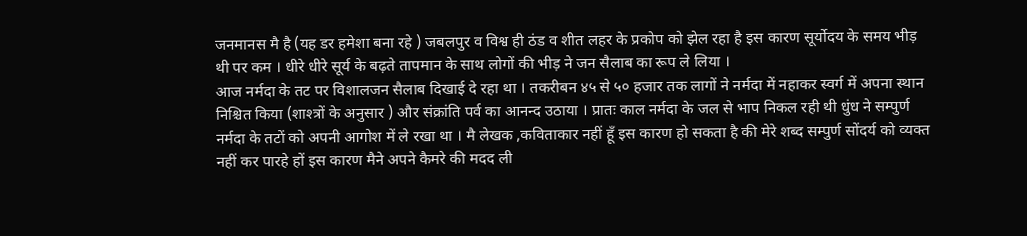जनमानस मै है (यह डर हमेशा बना रहे ) जबलपुर व विश्व ही ठंड व शीत लहर के प्रकोप को झेल रहा है इस कारण सूर्योदय के समय भीड़ थी पर कम । धीरे धीरे सूर्य के बढ़ते तापमान के साथ लोगों की भीड़ ने जन सैलाब का रूप ले लिया ।
आज नर्मदा के तट पर विशालजन सैलाब दिखाई दे रहा था । तकरीबन ४५ से ५० हजार तक लागों ने नर्मदा में नहाकर स्वर्ग में अपना स्थान निश्चित किया (शाश्त्रों के अनुसार ) और संक्रांति पर्व का आनन्द उठाया । प्रातः काल नर्मदा के जल से भाप निकल रही थी धुंध ने सम्पुर्ण नर्मदा के तटों को अपनी आगोश में ले रखा था । मै लेखक ,कविताकार नहीं हूँ इस कारण हो सकता है की मेरे शब्द सम्पुर्ण सोंदर्य को व्यक्त नहीं कर पारहे हों इस कारण मैने अपने कैमरे की मदद ली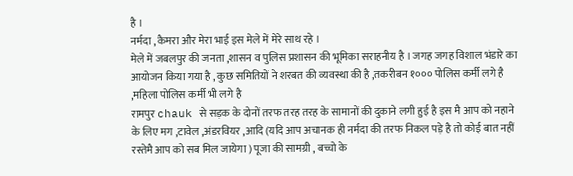है ।
नर्मदा , कैमरा और मेरा भाई इस मेले में मेरे साथ रहे ।
मेले में जबलपुर की जनता ,शासन व पुलिस प्रशासन की भूमिका सराहनीय है । जगह जगह विशाल भंडारे का आयोजन किया गया है , कुछ समितियों ने शरबत की व्यवस्था की है ,तकरीबन १००० पोलिस कर्मी लगे है ,महिला पोलिस कर्मी भी लगे है
रामपुर chauk से सड़क के दोनों तरफ तरह तरह के सामानों की दुकाने लगी हुई है इस मै आप को नहाने के लिए मग ,टावेल ,अंडरवियर ,आदि (यदि आप अचानक ही नर्मदा की तरफ निकल पड़े है तो कोई बात नहीं रस्तेमै आप को सब मिल जायेगा ) पूजा की सामग्री , बच्चो के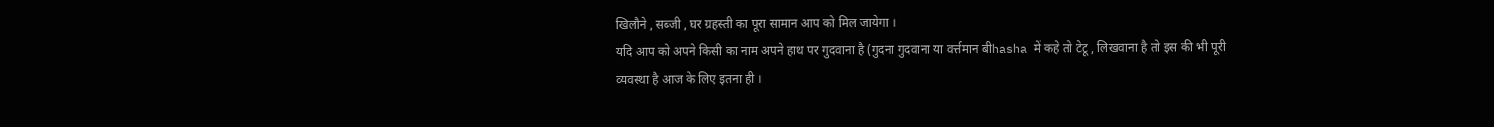खिलौने , सब्जी , घर ग्रहस्ती का पूरा सामान आप को मिल जायेगा ।
यदि आप को अपने किसी का नाम अपने हाथ पर गुदवाना है (गुदना गुदवाना या वर्त्तमान बीhasha में कहे तो टेटू , लिखवाना है तो इस की भी पूरी व्यवस्था है आज के लिए इतना ही ।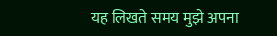यह लिखते समय मुझे अपना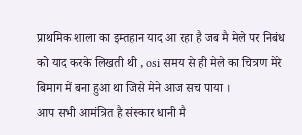प्राथमिक शाला का इम्तहान याद आ रहा है जब मै मेले पर निबंध को याद करके लिखती थी , osi समय से ही मेले का चित्रण मेरे बिमाग में बना हुआ था जिसे मेने आज सच पाया ।
आप सभी आमंत्रित है संस्कार धानी मै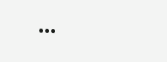...